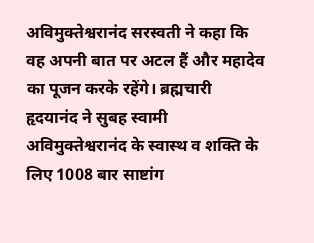अविमुक्तेश्वरानंद सरस्वती ने कहा कि वह अपनी बात पर अटल हैं और महादेव का पूजन करके रहेंगे। ब्रह्मचारी हृदयानंद ने सुबह स्वामी अविमुक्तेश्वरानंद के स्वास्थ व शक्ति के लिए 1008 बार साष्टांग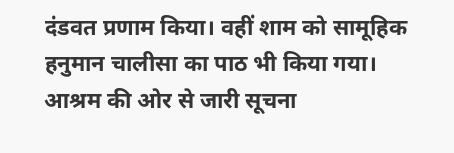दंडवत प्रणाम किया। वहीं शाम को सामूहिक हनुमान चालीसा का पाठ भी किया गया।
आश्रम की ओर से जारी सूचना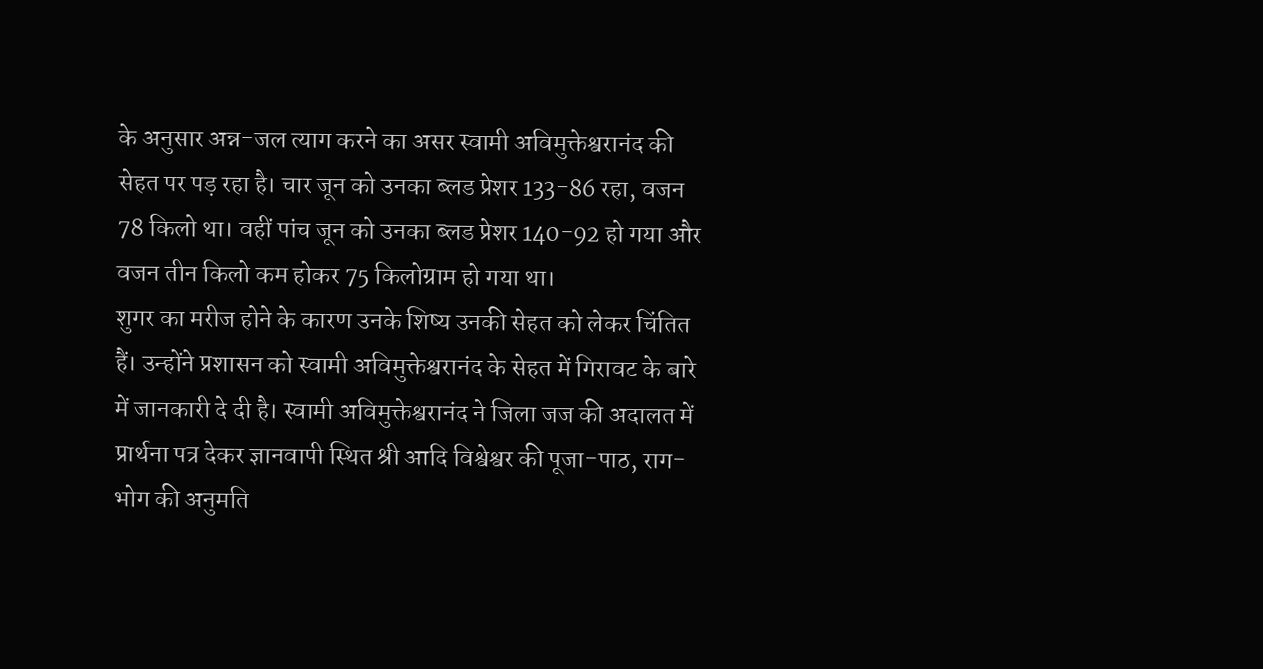के अनुसार अन्न-जल त्याग करने का असर स्वामी अविमुक्तेश्वरानंद की सेहत पर पड़ रहा है। चार जून को उनका ब्लड प्रेशर 133-86 रहा, वजन 78 किलो था। वहीं पांच जून को उनका ब्लड प्रेशर 140-92 हो गया और वजन तीन किलो कम होकर 75 किलोग्राम हो गया था।
शुगर का मरीज होने के कारण उनके शिष्य उनकी सेहत को लेकर चिंतित हैं। उन्होंने प्रशासन को स्वामी अविमुक्तेश्वरानंद के सेहत में गिरावट के बारे में जानकारी दे दी है। स्वामी अविमुक्तेश्वरानंद ने जिला जज की अदालत में प्रार्थना पत्र देकर ज्ञानवापी स्थित श्री आदि विश्वेश्वर की पूजा-पाठ, राग-भोग की अनुमति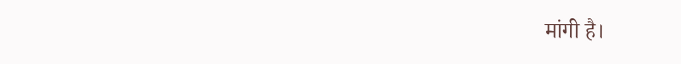मांगी है।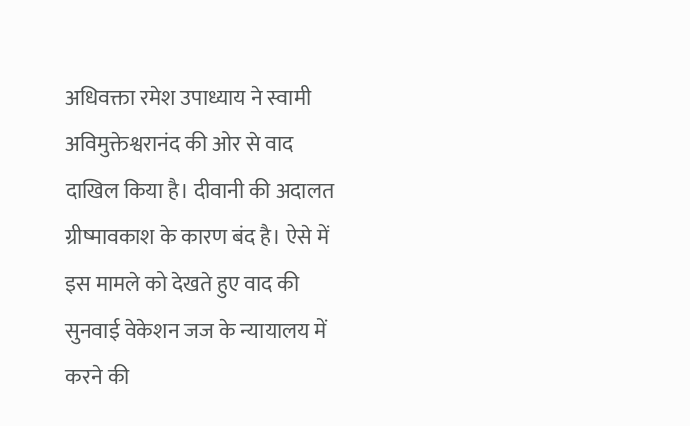अधिवक्ता रमेश उपाध्याय ने स्वामी अविमुक्तेश्वरानंद की ओर से वाद दाखिल किया है। दीवानी की अदालत ग्रीष्मावकाश के कारण बंद है। ऐसे में इस मामले को देखते हुए वाद की सुनवाई वेकेशन जज के न्यायालय में करने की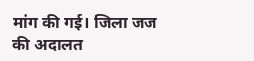मांग की गई। जिला जज की अदालत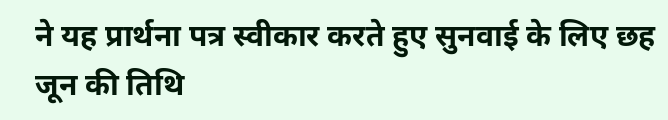ने यह प्रार्थना पत्र स्वीकार करते हुए सुनवाई के लिए छह जून की तिथि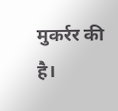मुकर्रर की है।